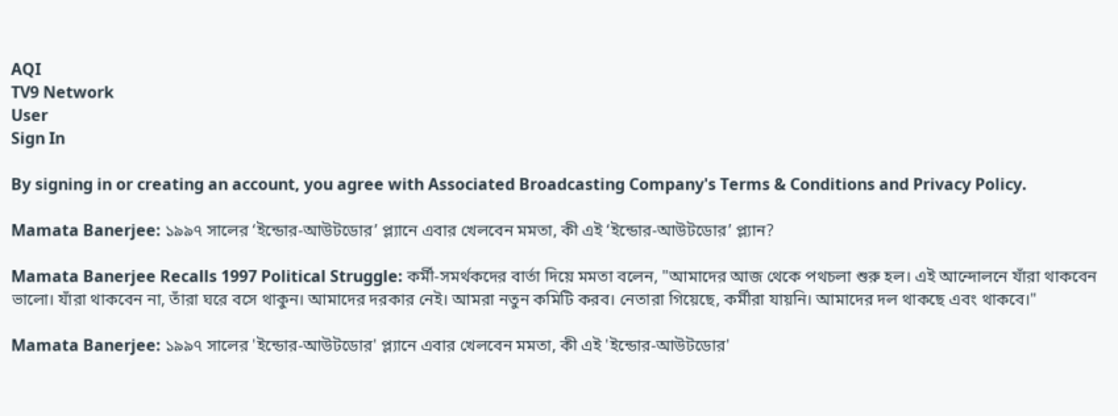AQI
TV9 Network
User
Sign In

By signing in or creating an account, you agree with Associated Broadcasting Company's Terms & Conditions and Privacy Policy.

Mamata Banerjee: ১৯৯৭ সালের ‘ইন্ডোর-আউটডোর’ প্ল্যানে এবার খেলবেন মমতা, কী এই ‘ইন্ডোর-আউটডোর’ প্ল্যান?

Mamata Banerjee Recalls 1997 Political Struggle: কর্মী-সমর্থকদের বার্তা দিয়ে মমতা বলেন, "আমাদের আজ থেকে পথচলা শুরু হল। এই আন্দোলনে যাঁরা থাকবেন ভালো। যাঁরা থাকবেন না, তাঁরা ঘরে বসে থাকুন। আমাদের দরকার নেই। আমরা নতুন কমিটি করব। নেতারা গিয়েছে, কর্মীরা যায়নি। আমাদের দল থাকছে এবং থাকবে।"

Mamata Banerjee: ১৯৯৭ সালের 'ইন্ডোর-আউটডোর' প্ল্যানে এবার খেলবেন মমতা, কী এই 'ইন্ডোর-আউটডোর'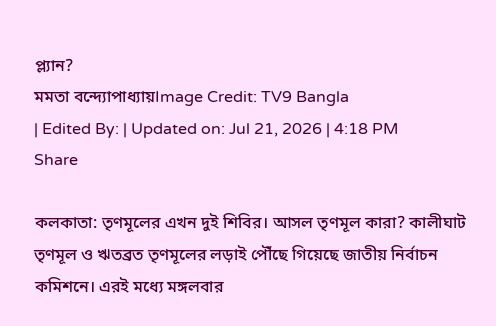প্ল্যান?
মমতা বন্দ্যোপাধ্যায়Image Credit: TV9 Bangla
| Edited By: | Updated on: Jul 21, 2026 | 4:18 PM
Share

কলকাতা: তৃণমূলের এখন দুই শিবির। আসল তৃণমূল কারা? কালীঘাট তৃণমূল ও ঋতব্রত তৃণমূলের লড়াই পৌঁছে গিয়েছে জাতীয় নির্বাচন কমিশনে। এরই মধ্যে মঙ্গলবার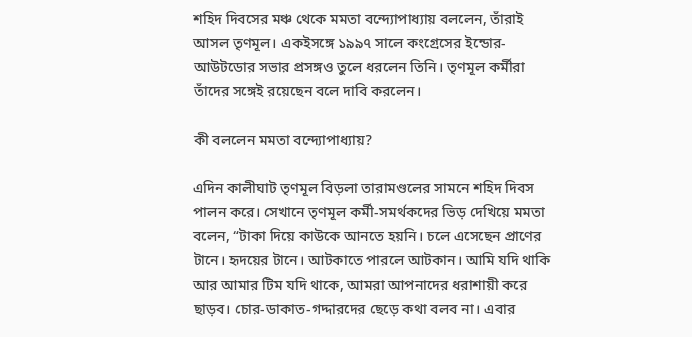শহিদ দিবসের মঞ্চ থেকে মমতা বন্দ্যোপাধ্যায় বললেন, তাঁরাই আসল তৃণমূল। একইসঙ্গে ১৯৯৭ সালে কংগ্রেসের ইন্ডোর-আউটডোর সভার প্রসঙ্গও তুলে ধরলেন তিনি। তৃণমূল কর্মীরা তাঁদের সঙ্গেই রয়েছেন বলে দাবি করলেন।

কী বললেন মমতা বন্দ্যোপাধ্যায়?

এদিন কালীঘাট তৃণমূল বিড়লা তারামণ্ডলের সামনে শহিদ দিবস পালন করে। সেখানে তৃণমূল কর্মী-সমর্থকদের ভিড় দেখিয়ে মমতা বলেন, “টাকা দিয়ে কাউকে আনতে হয়নি। চলে এসেছেন প্রাণের টানে। হৃদয়ের টানে। আটকাতে পারলে আটকান। আমি যদি থাকি আর আমার টিম যদি থাকে, আমরা আপনাদের ধরাশায়ী করে ছাড়ব। চোর-ডাকাত-গদ্দারদের ছেড়ে কথা বলব না। এবার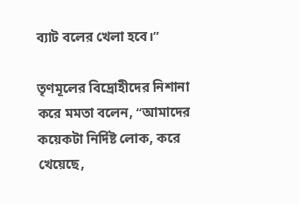ব্যাট বলের খেলা হবে।”

তৃণমূলের বিদ্রোহীদের নিশানা করে মমতা বলেন, “আমাদের কয়েকটা নির্দিষ্ট লোক, করে খেয়েছে,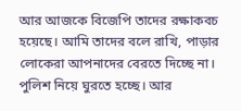আর আজকে বিজেপি তাদের রক্ষাকবচ হয়েছে। আমি তাদের বলে রাখি, পাড়ার লোকেরা আপনাদের বেরতে দিচ্ছে না। পুলিশ নিয়ে ঘুরতে হচ্ছে। আর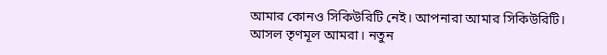আমার কোনও সিকিউরিটি নেই। আপনারা আমার সিকিউরিটি। আসল তৃণমূল আমরা। নতুন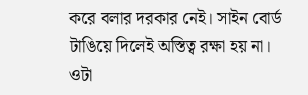করে বলার দরকার নেই। সাইন বোর্ড টাঙিয়ে দিলেই অস্তিত্ব রক্ষা হয় না। ওটা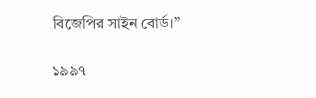বিজেপির সাইন বোর্ড।”

১৯৯৭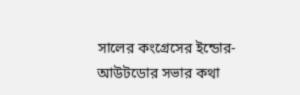সালের কংগ্রেসের ইন্ডোর-আউটডোর সভার কথা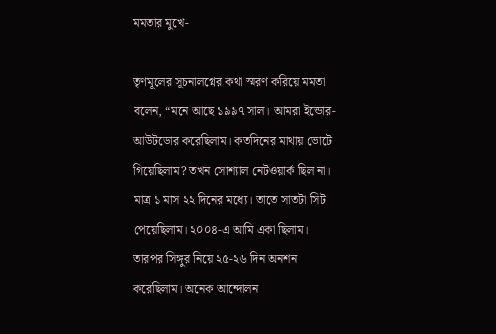মমতার মুখে-

তৃণমূলের সূচনালগ্নের কথা স্মরণ করিয়ে মমতা বলেন, “মনে আছে ১৯৯৭ সাল। আমরা ইন্ডোর-আউটডোর করেছিলাম। কতদিনের মাথায় ভোটে গিয়েছিলাম? তখন সোশ্যাল নেটওয়ার্ক ছিল না। মাত্র ১ মাস ২২ দিনের মধ্যে। তাতে সাতটা সিট পেয়েছিলাম। ২০০৪-এ আমি একা ছিলাম। তারপর সিঙ্গুর নিয়ে ২৫-২৬ দিন অনশন করেছিলাম। অনেক আন্দোলন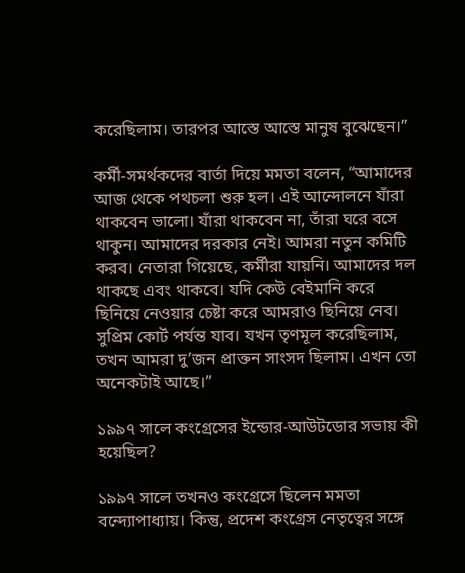করেছিলাম। তারপর আস্তে আস্তে মানুষ বুঝেছেন।”

কর্মী-সমর্থকদের বার্তা দিয়ে মমতা বলেন, “আমাদের আজ থেকে পথচলা শুরু হল। এই আন্দোলনে যাঁরা থাকবেন ভালো। যাঁরা থাকবেন না, তাঁরা ঘরে বসে থাকুন। আমাদের দরকার নেই। আমরা নতুন কমিটি করব। নেতারা গিয়েছে, কর্মীরা যায়নি। আমাদের দল থাকছে এবং থাকবে। যদি কেউ বেইমানি করে ছিনিয়ে নেওয়ার চেষ্টা করে আমরাও ছিনিয়ে নেব। সুপ্রিম কোর্ট পর্যন্ত যাব। যখন তৃণমূল করেছিলাম, তখন আমরা দু’জন প্রাক্তন সাংসদ ছিলাম। এখন তো অনেকটাই আছে।”

১৯৯৭ সালে কংগ্রেসের ইন্ডোর-আউটডোর সভায় কী হয়েছিল?

১৯৯৭ সালে তখনও কংগ্রেসে ছিলেন মমতা বন্দ্যোপাধ্যায়। কিন্তু, প্রদেশ কংগ্রেস নেতৃত্বের সঙ্গে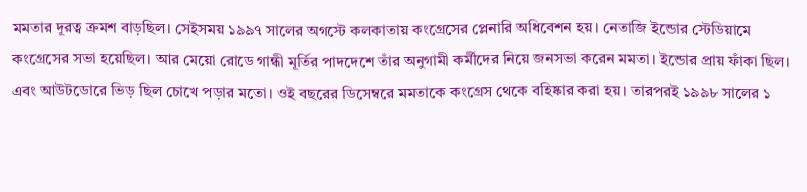মমতার দূরত্ব ক্রমশ বাড়ছিল। সেইসময় ১৯৯৭ সালের অগস্টে কলকাতায় কংগ্রেসের প্লেনারি অধিবেশন হয়। নেতাজি ইন্ডোর স্টেডিয়ামে কংগ্রেসের সভা হয়েছিল। আর মেয়ো রোডে গান্ধী মূর্তির পাদদেশে তাঁর অনুগামী কর্মীদের নিয়ে জনসভা করেন মমতা। ইন্ডোর প্রায় ফাঁকা ছিল। এবং আউটডোরে ভিড় ছিল চোখে পড়ার মতো। ওই বছরের ডিসেম্বরে মমতাকে কংগ্রেস থেকে বহিষ্কার করা হয়। তারপরই ১৯৯৮ সালের ১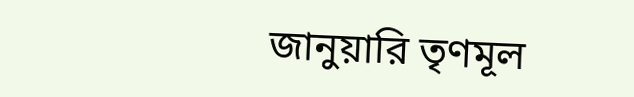জানুয়ারি তৃণমূল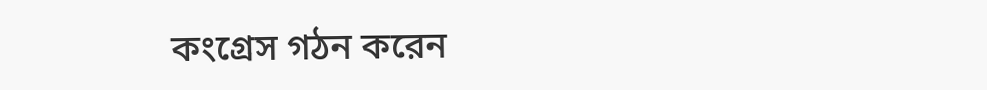কংগ্রেস গঠন করেন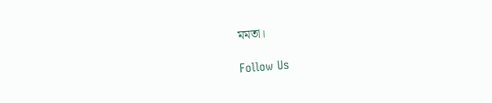মমতা।

Follow Us